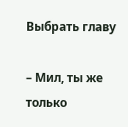Выбрать главу

– Мил, ты же только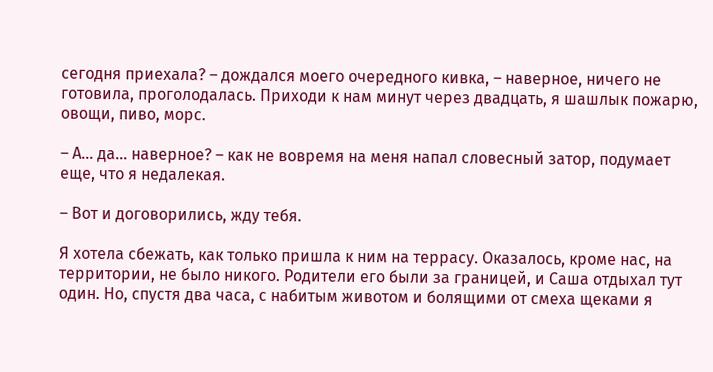сегодня приехала? – дождался моего очередного кивка, – наверное, ничего не готовила, проголодалась. Приходи к нам минут через двадцать, я шашлык пожарю, овощи, пиво, морс.

– А… да… наверное? – как не вовремя на меня напал словесный затор, подумает еще, что я недалекая.

– Вот и договорились, жду тебя.

Я хотела сбежать, как только пришла к ним на террасу. Оказалось, кроме нас, на территории, не было никого. Родители его были за границей, и Саша отдыхал тут один. Но, спустя два часа, с набитым животом и болящими от смеха щеками я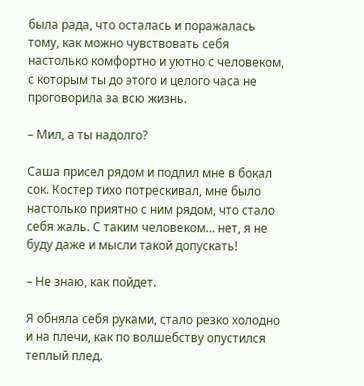была рада, что осталась и поражалась тому, как можно чувствовать себя настолько комфортно и уютно с человеком, с которым ты до этого и целого часа не проговорила за всю жизнь.

– Мил, а ты надолго?

Саша присел рядом и подлил мне в бокал сок. Костер тихо потрескивал, мне было настолько приятно с ним рядом, что стало себя жаль. С таким человеком… нет, я не буду даже и мысли такой допускать!

– Не знаю, как пойдет.

Я обняла себя руками, стало резко холодно и на плечи, как по волшебству опустился теплый плед.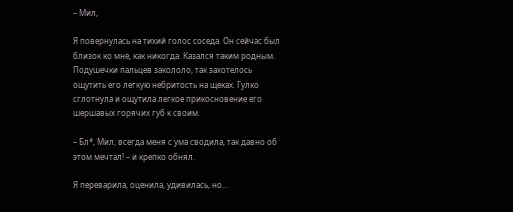– Мил,

Я повернулась на тихий голос соседа. Он сейчас был близок ко мне, как никогда. Казался таким родным. Подушечки пальцев закололо, так захотелось ощутить его легкую небритость на щеках. Гулко сглотнула и ощутила легкое прикосновение его шершавых горячих губ к своим.

– Бл*, Мил, всегда меня с ума сводила, так давно об этом мечтал! – и крепко обнял.

Я переварила, оценила, удивилась, но…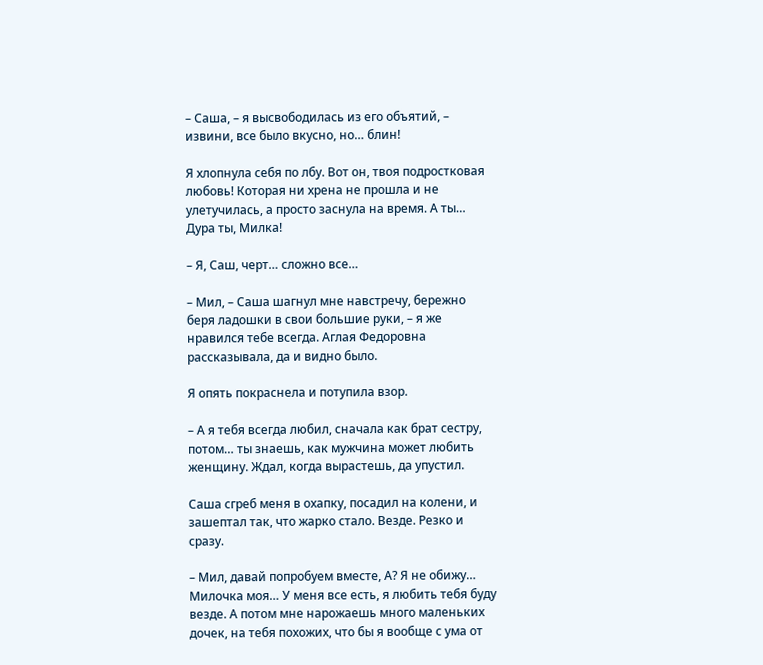– Саша, – я высвободилась из его объятий, – извини, все было вкусно, но… блин!

Я хлопнула себя по лбу. Вот он, твоя подростковая любовь! Которая ни хрена не прошла и не улетучилась, а просто заснула на время. А ты… Дура ты, Милка!

– Я, Саш, черт… сложно все…

– Мил, – Саша шагнул мне навстречу, бережно беря ладошки в свои большие руки, – я же нравился тебе всегда. Аглая Федоровна рассказывала, да и видно было.

Я опять покраснела и потупила взор.

– А я тебя всегда любил, сначала как брат сестру, потом… ты знаешь, как мужчина может любить женщину. Ждал, когда вырастешь, да упустил.

Саша сгреб меня в охапку, посадил на колени, и зашептал так, что жарко стало. Везде. Резко и сразу.

– Мил, давай попробуем вместе, А? Я не обижу… Милочка моя… У меня все есть, я любить тебя буду везде. А потом мне нарожаешь много маленьких дочек, на тебя похожих, что бы я вообще с ума от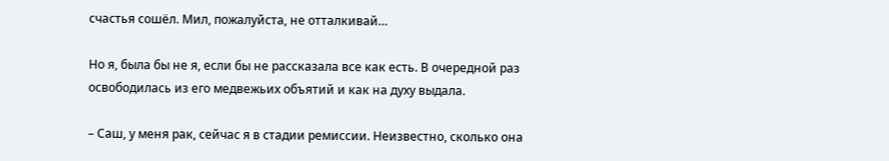счастья сошёл. Мил, пожалуйста, не отталкивай…

Но я, была бы не я, если бы не рассказала все как есть. В очередной раз освободилась из его медвежьих объятий и как на духу выдала.

– Саш, у меня рак, сейчас я в стадии ремиссии. Неизвестно, сколько она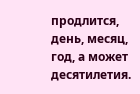продлится, день, месяц, год, а может десятилетия.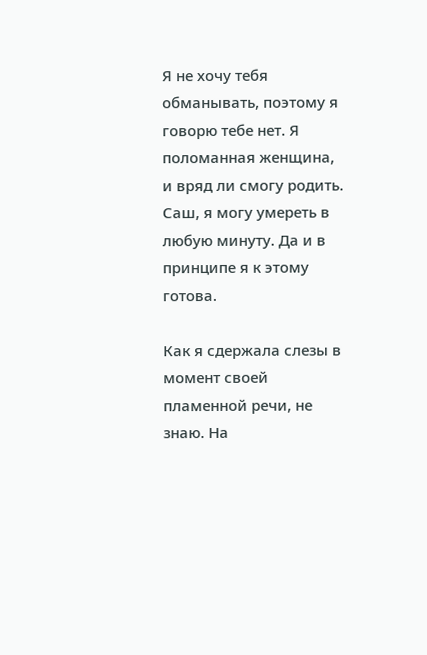Я не хочу тебя обманывать, поэтому я говорю тебе нет. Я поломанная женщина, и вряд ли смогу родить. Саш, я могу умереть в любую минуту. Да и в принципе я к этому готова.

Как я сдержала слезы в момент своей пламенной речи, не знаю. На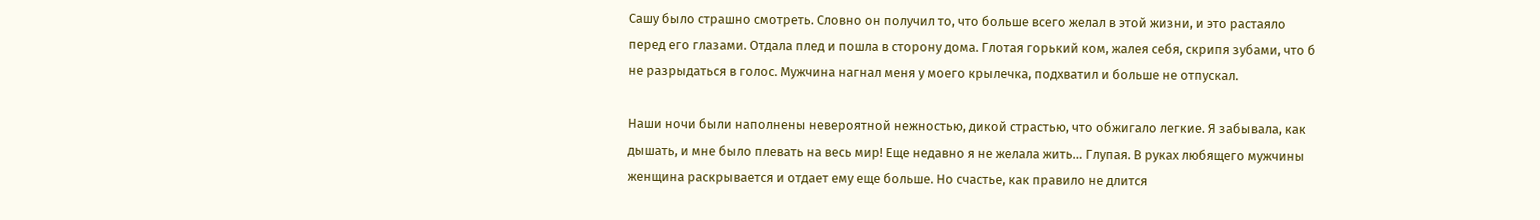Сашу было страшно смотреть. Словно он получил то, что больше всего желал в этой жизни, и это растаяло перед его глазами. Отдала плед и пошла в сторону дома. Глотая горький ком, жалея себя, скрипя зубами, что б не разрыдаться в голос. Мужчина нагнал меня у моего крылечка, подхватил и больше не отпускал.

Наши ночи были наполнены невероятной нежностью, дикой страстью, что обжигало легкие. Я забывала, как дышать, и мне было плевать на весь мир! Еще недавно я не желала жить… Глупая. В руках любящего мужчины женщина раскрывается и отдает ему еще больше. Но счастье, как правило не длится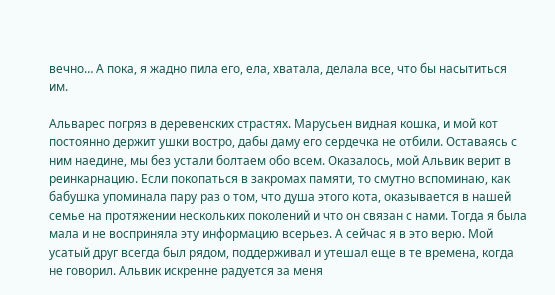вечно… А пока, я жадно пила его, ела, хватала, делала все, что бы насытиться им.

Альварес погряз в деревенских страстях. Марусьен видная кошка, и мой кот постоянно держит ушки востро, дабы даму его сердечка не отбили. Оставаясь с ним наедине, мы без устали болтаем обо всем. Оказалось, мой Альвик верит в реинкарнацию. Если покопаться в закромах памяти, то смутно вспоминаю, как бабушка упоминала пару раз о том, что душа этого кота, оказывается в нашей семье на протяжении нескольких поколений и что он связан с нами. Тогда я была мала и не восприняла эту информацию всерьез. А сейчас я в это верю. Мой усатый друг всегда был рядом, поддерживал и утешал еще в те времена, когда не говорил. Альвик искренне радуется за меня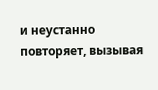и неустанно повторяет, вызывая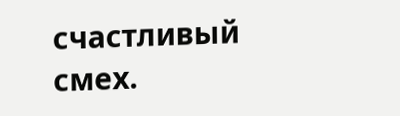счастливый смех.